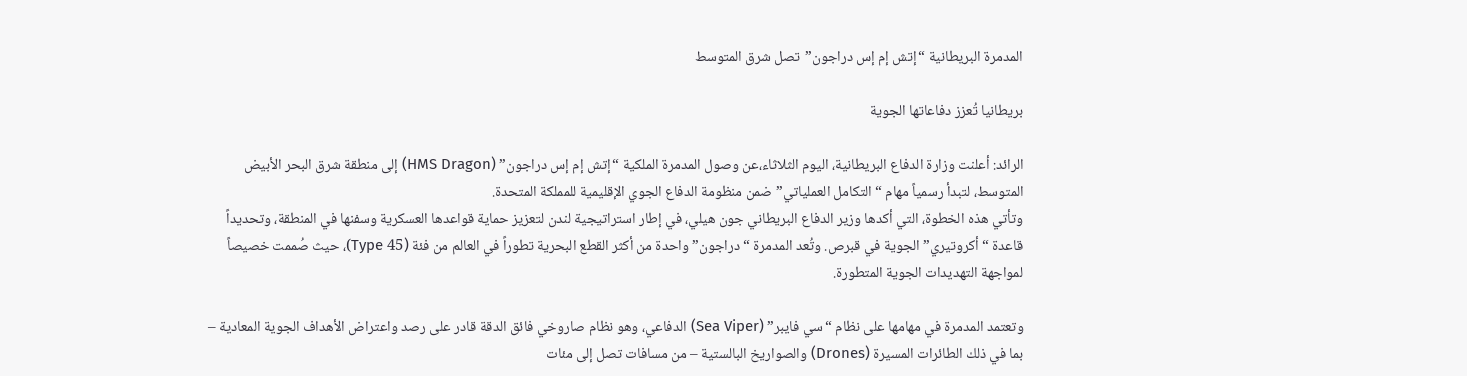المدمرة البريطانية “إتش إم إس دراجون”تصل شرق المتوسط

بريطانيا تُعزز دفاعاتها الجوية

الرائد: أعلنت وزارة الدفاع البريطانية، اليوم الثلاثاء،عن وصول المدمرة الملكية “إتش إم إس دراجون” (HMS Dragon) إلى منطقة شرق البحر الأبيض المتوسط، لتبدأ رسمياً مهام “التكامل العملياتي” ضمن منظومة الدفاع الجوي الإقليمية للمملكة المتحدة.
وتأتي هذه الخطوة، التي أكدها وزير الدفاع البريطاني جون هيلي، في إطار استراتيجية لندن لتعزيز حماية قواعدها العسكرية وسفنها في المنطقة، وتحديداً قاعدة “أكروتيري” الجوية في قبرص. وتُعد المدمرة “دراجون” واحدة من أكثر القطع البحرية تطوراً في العالم من فئة (Type 45)، حيث صُممت خصيصاً لمواجهة التهديدات الجوية المتطورة.

وتعتمد المدمرة في مهامها على نظام “سي فايبر” (Sea Viper) الدفاعي، وهو نظام صاروخي فائق الدقة قادر على رصد واعتراض الأهداف الجوية المعادية – بما في ذلك الطائرات المسيرة (Drones) والصواريخ البالستية – من مسافات تصل إلى مئات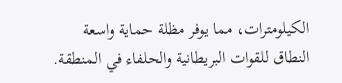الكيلومترات، مما يوفر مظلة حماية واسعة النطاق للقوات البريطانية والحلفاء في المنطقة.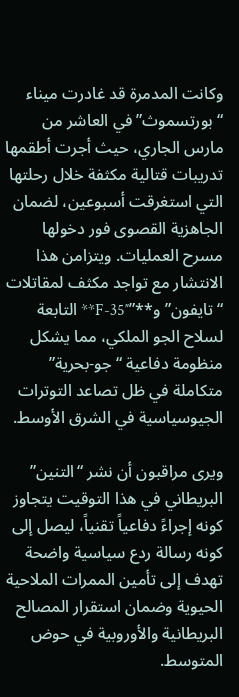وكانت المدمرة قد غادرت ميناء “بورتسموث” في العاشر من مارس الجاري، حيث أجرت أطقمها تدريبات قتالية مكثفة خلال رحلتها التي استغرقت أسبوعين، لضمان الجاهزية القصوى فور دخولها مسرح العمليات. ويتزامن هذا الانتشار مع تواجد مكثف لمقاتلات “تايفون” و**”F-35″** التابعة لسلاح الجو الملكي، مما يشكل منظومة دفاعية “جو-بحرية” متكاملة في ظل تصاعد التوترات الجيوسياسية في الشرق الأوسط.

ويرى مراقبون أن نشر “التنين” البريطاني في هذا التوقيت يتجاوز كونه إجراءً دفاعياً تقنياً، ليصل إلى كونه رسالة ردع سياسية واضحة تهدف إلى تأمين الممرات الملاحية الحيوية وضمان استقرار المصالح البريطانية والأوروبية في حوض المتوسط.